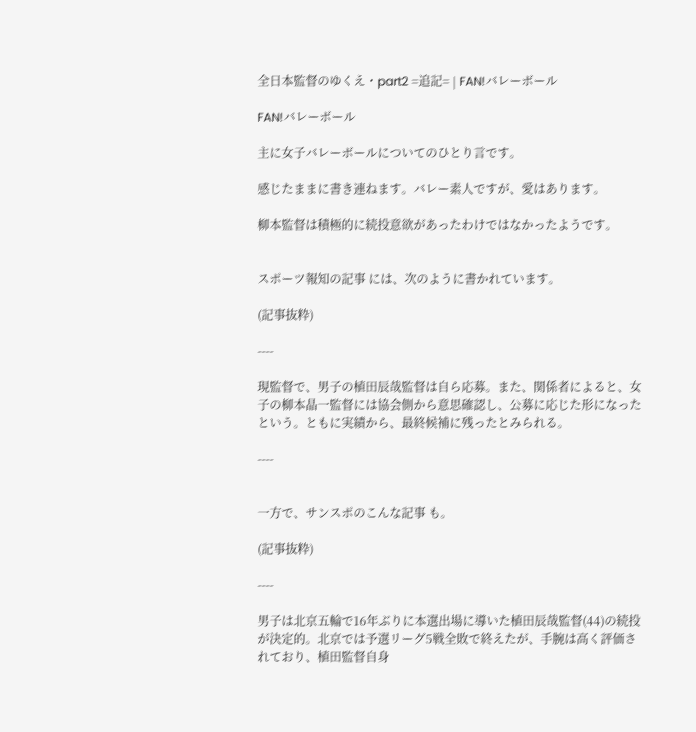全日本監督のゆくえ・part2 =追記= | FAN!バレーボール

FAN!バレーボール

主に女子バレーボールについてのひとり言です。

感じたままに書き連ねます。バレー素人ですが、愛はあります。

柳本監督は積極的に続投意欲があったわけではなかったようです。


スポーツ報知の記事 には、次のように書かれています。

(記事抜粋)

----

現監督で、男子の植田辰哉監督は自ら応募。また、関係者によると、女子の柳本晶一監督には協会側から意思確認し、公募に応じた形になったという。ともに実績から、最終候補に残ったとみられる。

----


一方で、サンスポのこんな記事 も。

(記事抜粋)

----

男子は北京五輪で16年ぶりに本選出場に導いた植田辰哉監督(44)の続投が決定的。北京では予選リーグ5戦全敗で終えたが、手腕は高く評価されており、植田監督自身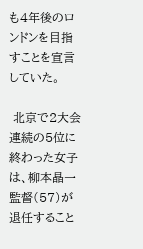も4年後のロンドンを目指すことを宣言していた。

 北京で2大会連続の5位に終わった女子は、柳本晶一監督(57)が退任すること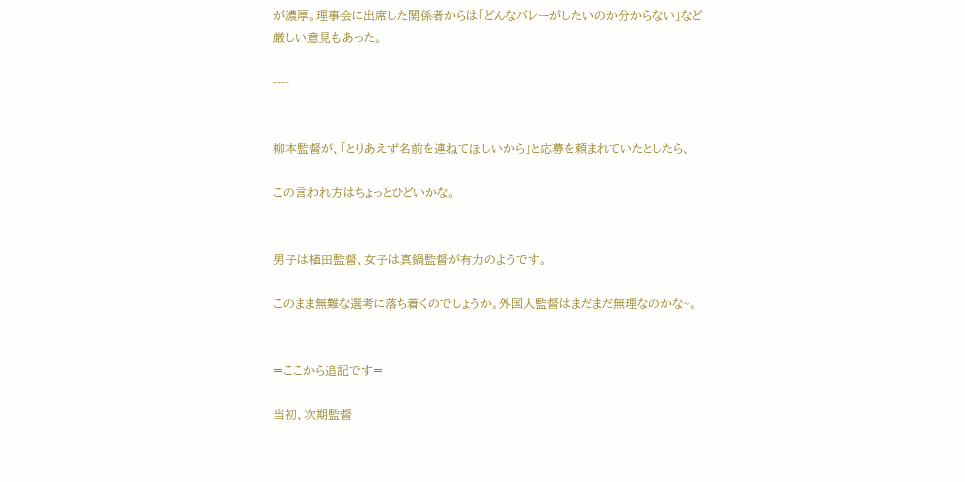が濃厚。理事会に出席した関係者からは「どんなバレーがしたいのか分からない」など厳しい意見もあった。

----


柳本監督が、「とりあえず名前を連ねてほしいから」と応募を頼まれていたとしたら、

この言われ方はちょっとひどいかな。


男子は植田監督、女子は真鍋監督が有力のようです。

このまま無難な選考に落ち着くのでしょうか。外国人監督はまだまだ無理なのかな~。


=ここから追記です=

当初、次期監督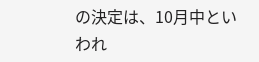の決定は、10月中といわれ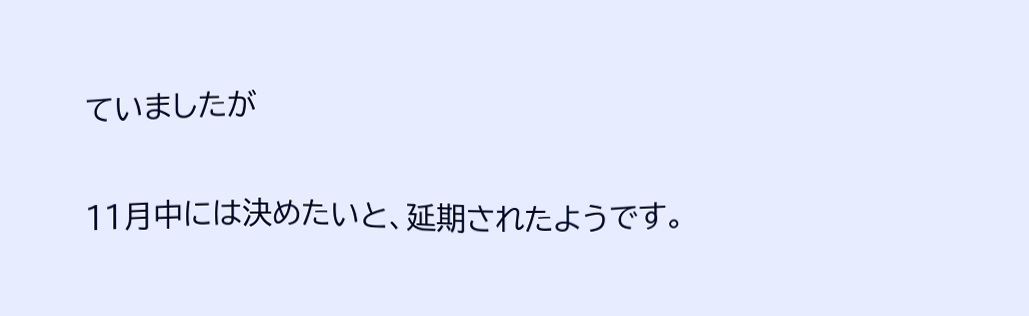ていましたが

11月中には決めたいと、延期されたようです。